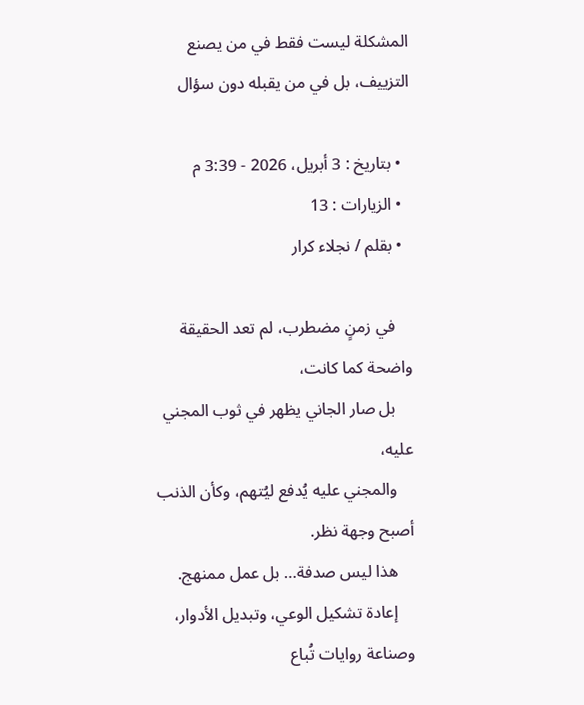المشكلة ليست فقط في من يصنع التزييف، بل في من يقبله دون سؤال

  • بتاريخ : 3 أبريل، 2026 - 3:39 م
  • الزيارات : 13
  • بقلم / نجلاء كرار

    في زمنٍ مضطرب، لم تعد الحقيقة واضحة كما كانت،
    بل صار الجاني يظهر في ثوب المجني عليه،
    والمجني عليه يُدفع ليُتهم، وكأن الذنب أصبح وجهة نظر.
    هذا ليس صدفة… بل عمل ممنهج.
    إعادة تشكيل الوعي، وتبديل الأدوار، وصناعة روايات تُباع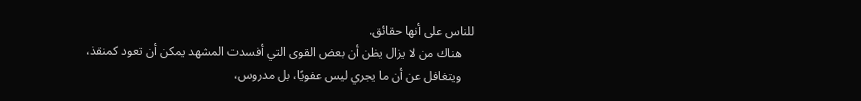للناس على أنها حقائق.
    هناك من لا يزال يظن أن بعض القوى التي أفسدت المشهد يمكن أن تعود كمنقذ،
    ويتغافل عن أن ما يجري ليس عفويًا، بل مدروس،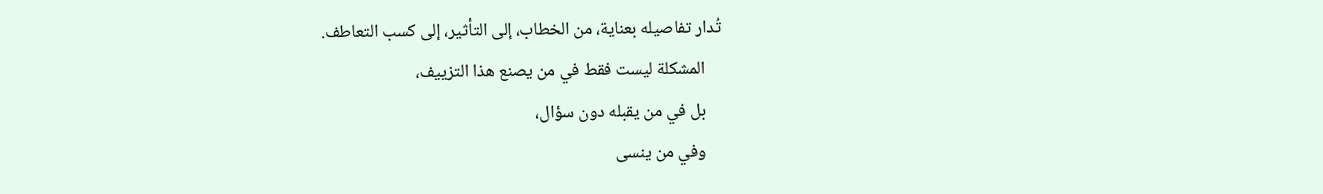تُدار تفاصيله بعناية، من الخطاب، إلى التأثير، إلى كسب التعاطف.
    المشكلة ليست فقط في من يصنع هذا التزييف،
    بل في من يقبله دون سؤال،
    وفي من ينسى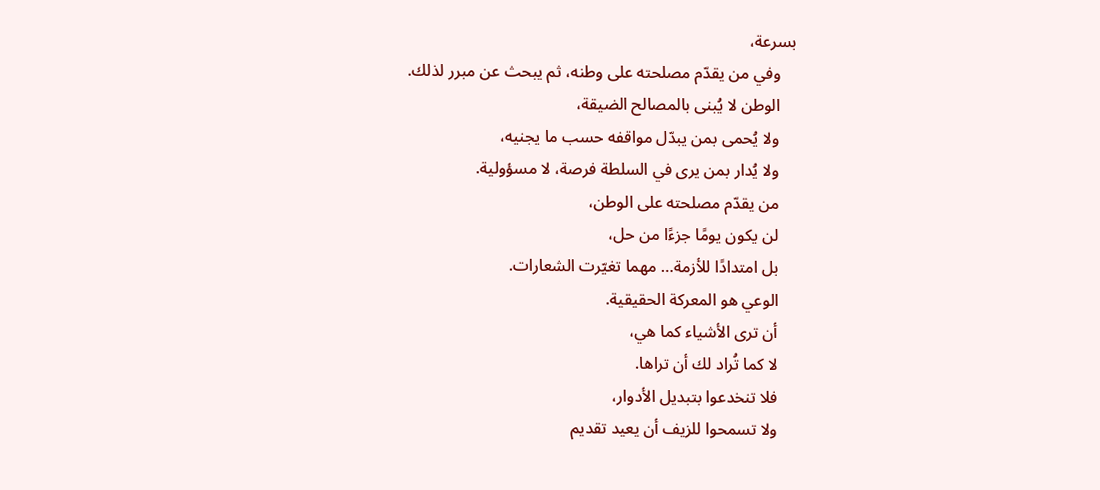بسرعة،
    وفي من يقدّم مصلحته على وطنه، ثم يبحث عن مبرر لذلك.
    الوطن لا يُبنى بالمصالح الضيقة،
    ولا يُحمى بمن يبدّل مواقفه حسب ما يجنيه،
    ولا يُدار بمن يرى في السلطة فرصة، لا مسؤولية.
    من يقدّم مصلحته على الوطن،
    لن يكون يومًا جزءًا من حل،
    بل امتدادًا للأزمة… مهما تغيّرت الشعارات.
    الوعي هو المعركة الحقيقية.
    أن ترى الأشياء كما هي،
    لا كما تُراد لك أن تراها.
    فلا تنخدعوا بتبديل الأدوار،
    ولا تسمحوا للزيف أن يعيد تقديم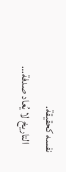نفسه كحقيقة.
    التاريخ لا يُعاد صدفة…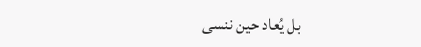بل يُعاد حين ننسى